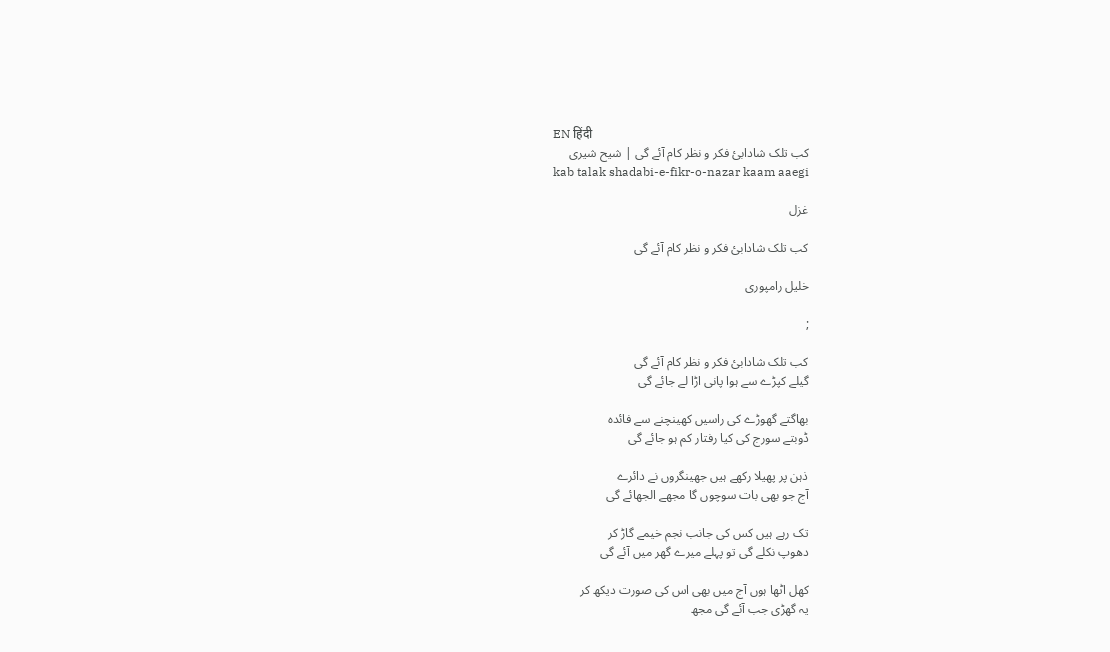EN हिंदी
کب تلک شادابئ فکر و نظر کام آئے گی | شیح شیری
kab talak shadabi-e-fikr-o-nazar kaam aaegi

غزل

کب تلک شادابئ فکر و نظر کام آئے گی

خلیل رامپوری

;

کب تلک شادابئ فکر و نظر کام آئے گی
گیلے کپڑے سے ہوا پانی اڑا لے جائے گی

بھاگتے گھوڑے کی راسیں کھینچنے سے فائدہ
ڈوبتے سورج کی کیا رفتار کم ہو جائے گی

ذہن پر پھیلا رکھے ہیں جھینگروں نے دائرے
آج جو بھی بات سوچوں گا مجھے الجھائے گی

تک رہے ہیں کس کی جانب نجم خیمے گاڑ کر
دھوپ نکلے گی تو پہلے میرے گھر میں آئے گی

کھل اٹھا ہوں آج میں بھی اس کی صورت دیکھ کر
یہ گھڑی جب آئے گی مجھ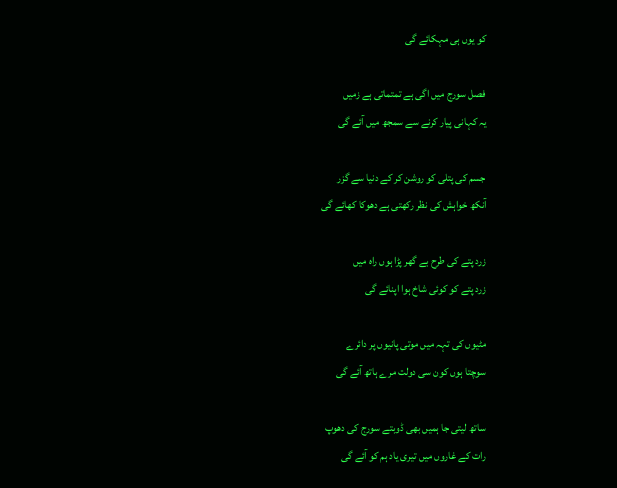کو یوں ہی مہکائے گی

فصل سورج میں اگی ہے تمتماتی ہے زمیں
یہ کہانی پیار کرنے سے سمجھ میں آئے گی

جسم کی پتلی کو روشن کر کے دنیا سے گزر
آنکھ خواہش کی نظر رکھتی ہے دھوکا کھائے گی

زرد پتے کی طرح بے گھر پڑا ہوں راہ میں
زرد پتے کو کوئی شاخ ہوا اپنائے گی

مٹیوں کی تہہ میں موتی پانیوں پر دائرے
سوچتا ہوں کون سی دولت مرے ہاتھ آئے گی

ساتھ لیتی جا ہمیں بھی ڈوبتے سورج کی دھوپ
رات کے غاروں میں تیری یاد ہم کو آئے گی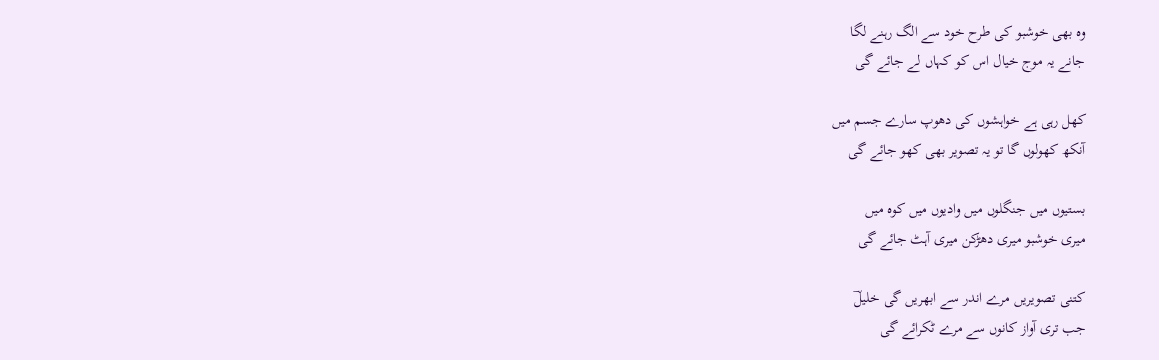وہ بھی خوشبو کی طرح خود سے الگ رہنے لگا
جانے یہ موج خیال اس کو کہاں لے جائے گی

کھل رہی ہے خواہشوں کی دھوپ سارے جسم میں
آنکھ کھولوں گا تو یہ تصویر بھی کھو جائے گی

بستیوں میں جنگلوں میں وادیوں میں کوہ میں
میری خوشبو میری دھڑکن میری آہٹ جائے گی

کتنی تصویریں مرے اندر سے ابھریں گی خلیلؔ
جب تری آواز کانوں سے مرے ٹکرائے گی